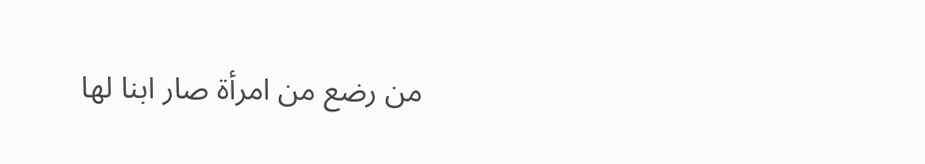من رضع من امرأة صار ابنا لها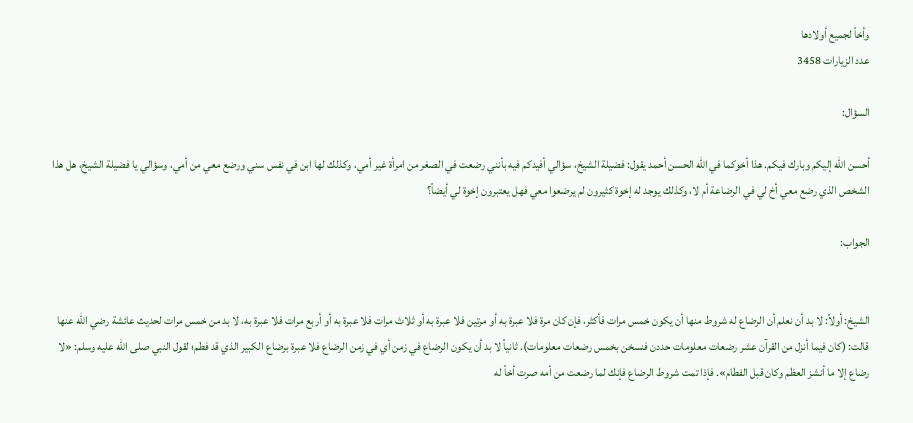وأخاً لجميع أولادها
عدد الزيارات 3458

السؤال:

أحسن الله إليكم وبارك فيكم. هذا أخوكما في الله الحسن أحمد يقول: فضيلة الشيخ، سؤالي أفيدكم فيه بأنني رضعت في الصغر من امرأة غير أمي، وكذلك لها ابن في نفس سني ورضع معي من أمي، وسؤالي يا فضيلة الشيخ، هل هذا الشخص الذي رضع معي أخ لي في الرضاعة أم لا، وكذلك يوجد له إخوة كثيرون لم يرضعوا معي فهل يعتبرون إخوة لي أيضاً؟

الجواب:


الشيخ: أولاً: لا بد أن نعلم أن الرضاع له شروط منها أن يكون خمس مرات فأكثر، فإن كان مرة فلا عبرة به أو مرتين فلا عبرة به أو ثلاث مرات فلا عبرة به أو أربع مرات فلا عبرة به، لا بد من خمس مرات لحديث عائشة رضي الله عنها قالت: (كان فيما أنزل من القرآن عشر رضعات معلومات حددن فنسخن بخمس رضعات معلومات). ثانياً لا بد أن يكون الرضاع في زمن أي في زمن الرضاع فلا عبرة برضاع الكبير الذي قد فطم؛ لقول النبي صلى الله عليه وسلم: «لا رضاع إلا ما أنشز العظم وكان قبل الفطام». فإذا تمت شروط الرضاع فإنك لما رضعت من أمه صرت أخاً له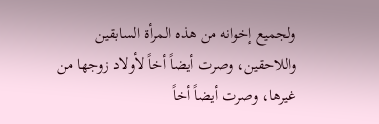ولجميع إخوانه من هذه المرأة السابقين واللاحقين، وصرت أيضاً أخاً لأولاد زوجها من غيرها، وصرت أيضاً أخاً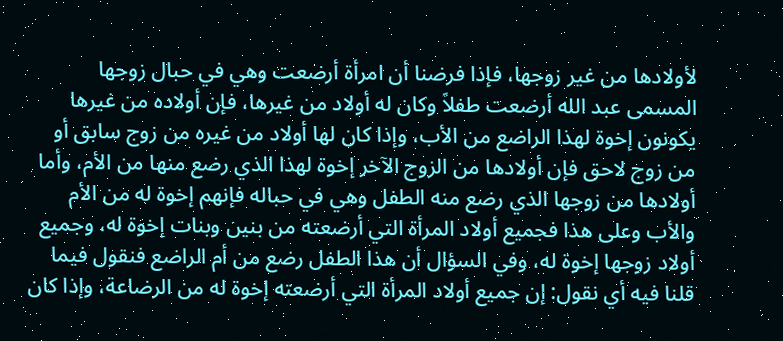لأولادها من غير زوجها، فإذا فرضنا أن امرأة أرضعت وهي في حبال زوجها المسمى عبد الله أرضعت طفلاً وكان له أولاد من غيرها، فإن أولاده من غيرها يكونون إخوة لهذا الراضع من الأب، وإذا كان لها أولاد من غيره من زوج سابق أو من زوج لاحق فإن أولادها من الزوج الآخر إخوة لهذا الذي رضع منها من الأم، وأما أولادها من زوجها الذي رضع منه الطفل وهي في حباله فإنهم إخوة له من الأم والأب وعلى هذا فجميع أولاد المرأة التي أرضعته من بنين وبنات إخوة له، وجميع أولاد زوجها إخوة له، وفي السؤال أن هذا الطفل رضع من أم الراضع فنقول فيما قلنا فيه أي نقول: إن جميع أولاد المرأة التي أرضعته إخوة له من الرضاعة، وإذا كان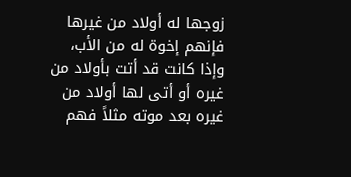زوجها له أولاد من غيرها فإنهم إخوة له من الأب، وإذا كانت قد أتت بأولاد من غيره أو أتى لها أولاد من غيره بعد موته مثلاً فهم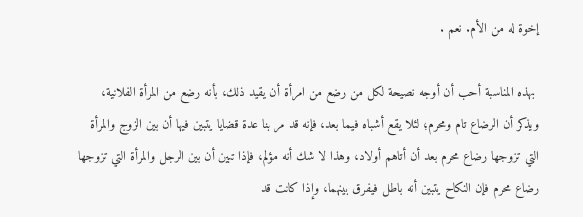إخوة له من الأم. نعم .

 بهذه المناسبة أحب أن أوجه نصيحة لكل من رضع من امرأة أن يقيد ذلك، بأنه رضع من المرأة الفلانية، ويذكر أن الرضاع تام ومحرم؛ لئلا يقع أشباه فيما بعد، فإنه قد مر بنا عدة قضايا يتبين فيها أن بين الزوج والمرأة التي تزوجها رضاع محرم بعد أن أتاهم أولاد، وهذا لا شك أنه مؤلم، فإذا تبين أن بين الرجل والمرأة التي تزوجها رضاع محرم فإن النكاح يتبين أنه باطل فيفرق بينهما، وإذا كانت قد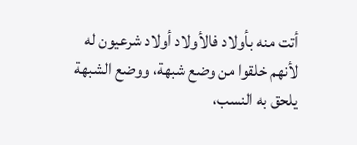أتت منه بأولاد فالأولاد أولاد شرعيون له لأنهم خلقوا من وضع شبهة، ووضع الشبهة يلحق به النسب،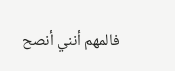فالمهم أنني أنصح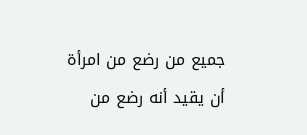جميع من رضع من امرأة أن يقيد أنه رضع من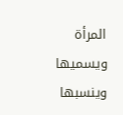المرأة ويسميها وينسبها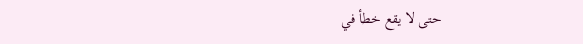حتى لا يقع خطأ في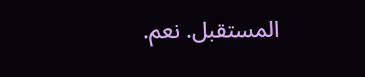المستقبل. نعم.